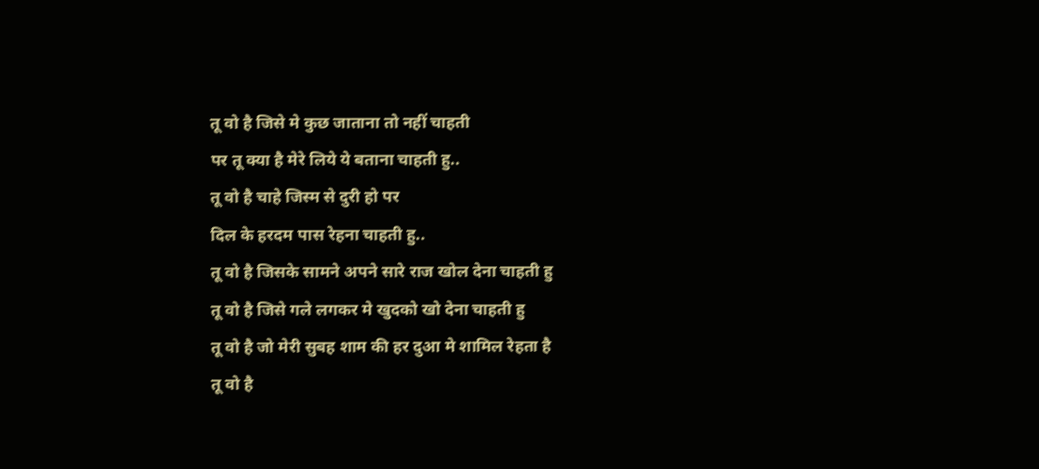तू वो है जिसे मे कुछ जाताना तो नहीं चाहती
पर तू क्या है मेरे लिये ये बताना चाहती हु..
तू वो है चाहे जिस्म से दुरी हो पर
दिल के हरदम पास रेहना चाहती हु..
तू वो है जिसके सामने अपने सारे राज खोल देना चाहती हु
तू वो है जिसे गले लगकर मे खुदको खो देना चाहती हु
तू वो है जो मेरी सुबह शाम की हर दुआ मे शामिल रेहता है
तू वो है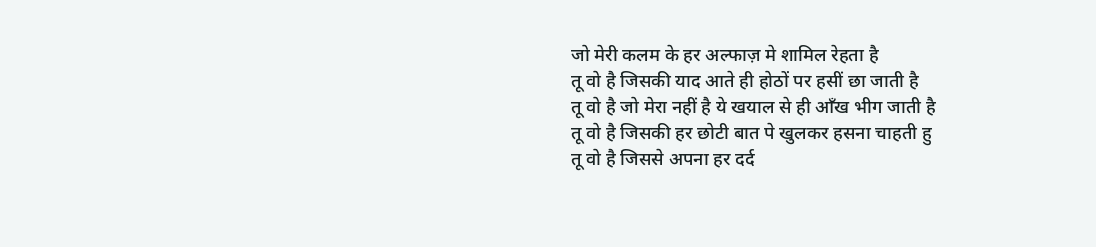जो मेरी कलम के हर अल्फाज़ मे शामिल रेहता है
तू वो है जिसकी याद आते ही होठों पर हसीं छा जाती है
तू वो है जो मेरा नहीं है ये खयाल से ही आँख भीग जाती है
तू वो है जिसकी हर छोटी बात पे खुलकर हसना चाहती हु
तू वो है जिससे अपना हर दर्द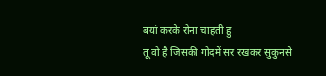बयां करके रोना चाहती हु
तू वो है जिसकी गोदमें सर रखकर सुकुनसे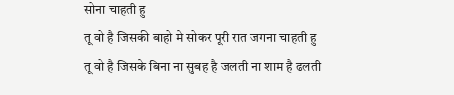सोना चाहती हु
तू वो है जिसकी बाहो मे सोकर पूरी रात जगना चाहती हु
तू वो है जिसके बिना ना सुबह है जलती ना शाम है ढलती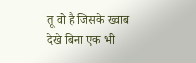तू वो है जिसके ख्वाब देखे बिना एक भी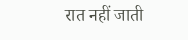रात नहीं जाती